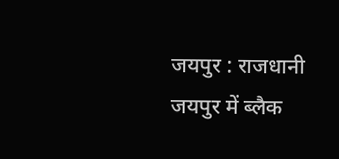जयपुर : राजधानी जयपुर में ब्लैक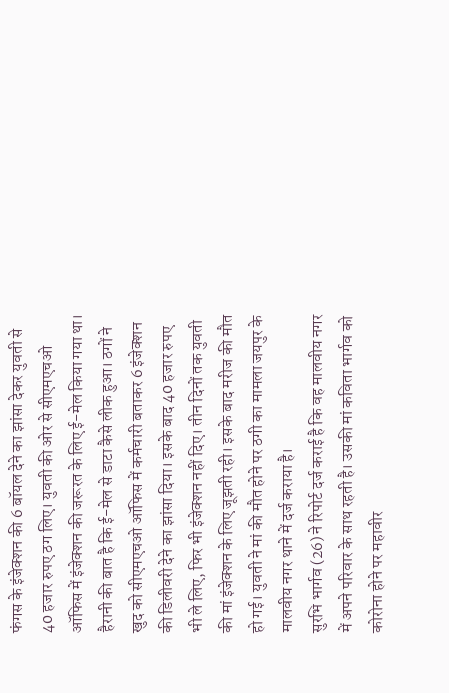फंगस के इंजेक्शन की 6 बॉयल देने का झांसा देकर युवती से 40 हजार रुपए ठग लिए। युवती की ओर से सीएमएचओ ऑफिस में इंजेक्शन की जरूरत के लिए ई-मेल किया गया था। हैरानी की बात है कि ई-मेल से डाटा कैसे लीक हुआ। ठगों ने खुद को सीएमएचओ ऑफिस में कर्मचारी बताकर 6 इंजेक्शन की डिलीवरी देने का झांसा दिया। इसके बाद 40 हजार रुपए भी ले लिए, फिर भी इंजेक्शन नहीं दिए। तीन दिनों तक युवती की मां इंजेक्शन के लिए जूझती रही। इसके बाद मरीज की मौत हो गई। युवती ने मां की मौत होने पर ठगी का मामला जयपुर के मालवीय नगर थाने में दर्ज कराया है।
सुरभि भार्गव (26) ने रिपोर्ट दर्ज कराई है कि वह मालवीय नगर में अपने परिवार के साथ रहती है। उसकी मां कविता भार्गव को कोरोना होने पर महावीर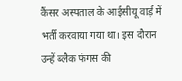कैंसर अस्पताल के आईसीयू वार्ड़ में भर्ती करवाया गया था। इस दौरान उन्हें ब्लैक फंगस की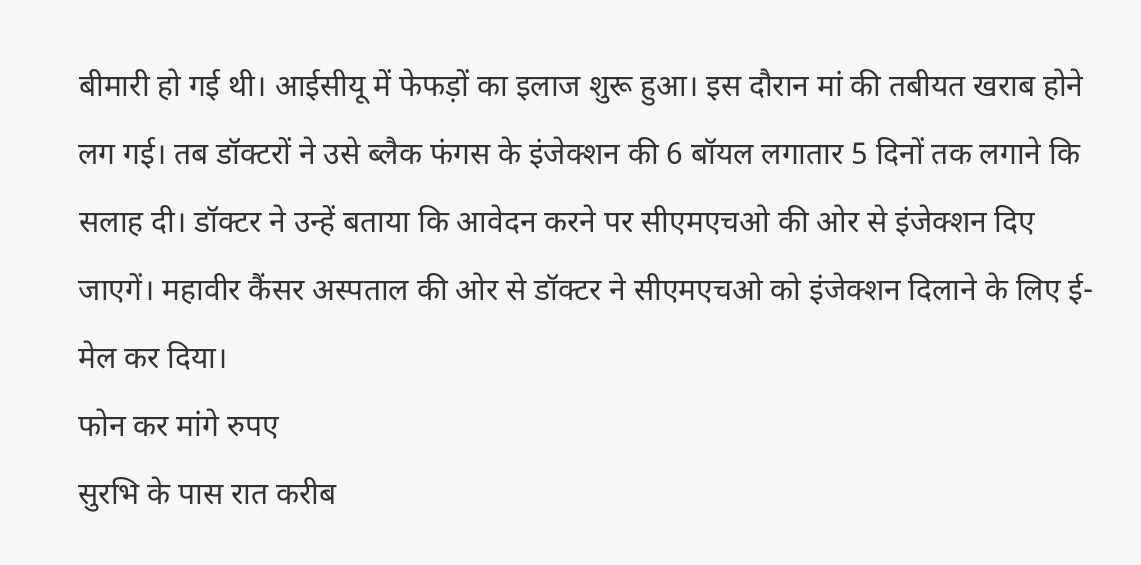बीमारी हो गई थी। आईसीयू में फेफड़ों का इलाज शुरू हुआ। इस दौरान मां की तबीयत खराब होने लग गई। तब डॉक्टरों ने उसे ब्लैक फंगस के इंजेक्शन की 6 बॉयल लगातार 5 दिनों तक लगाने कि सलाह दी। डॉक्टर ने उन्हें बताया कि आवेदन करने पर सीएमएचओ की ओर से इंजेक्शन दिए जाएगें। महावीर कैंसर अस्पताल की ओर से डॉक्टर ने सीएमएचओ को इंजेक्शन दिलाने के लिए ई-मेल कर दिया।
फोन कर मांगे रुपए
सुरभि के पास रात करीब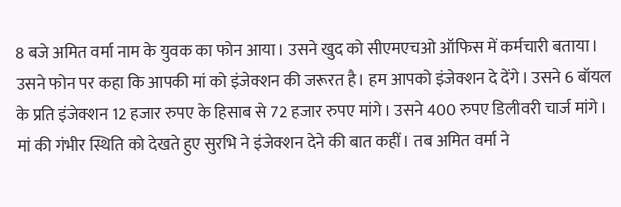8 बजे अमित वर्मा नाम के युवक का फोन आया। उसने खुद को सीएमएचओ ऑफिस में कर्मचारी बताया। उसने फोन पर कहा कि आपकी मां को इंजेक्शन की जरूरत है। हम आपको इंजेक्शन दे देंगे। उसने 6 बॉयल के प्रति इंजेक्शन 12 हजार रुपए के हिसाब से 72 हजार रुपए मांगे। उसने 400 रुपए डिलीवरी चार्ज मांगे। मां की गंभीर स्थिति को देखते हुए सुरभि ने इंजेक्शन देने की बात कहीं। तब अमित वर्मा ने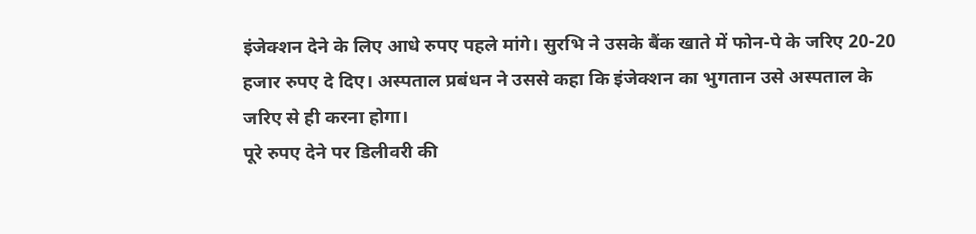इंजेक्शन देने के लिए आधे रुपए पहले मांगे। सुरभि ने उसके बैंक खाते में फोन-पे के जरिए 20-20 हजार रुपए दे दिए। अस्पताल प्रबंधन ने उससे कहा कि इंजेक्शन का भुगतान उसे अस्पताल के जरिए से ही करना होगा।
पूरे रुपए देने पर डिलीवरी की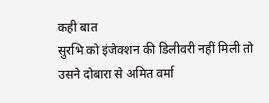कही बात
सुरभि को इंजेक्शन की डिलीवरी नहीं मिली तो उसने दोबारा से अमित वर्मा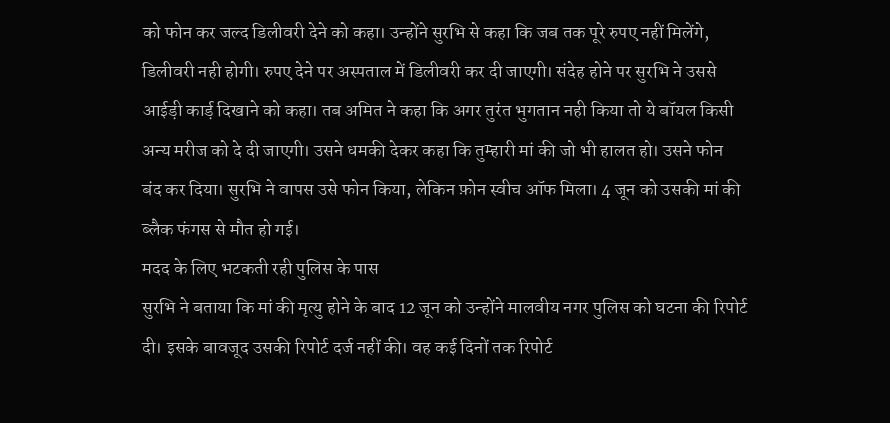को फोन कर जल्द डिलीवरी देने को कहा। उन्होंने सुरभि से कहा कि जब तक पूरे रुपए नहीं मिलेंगे, डिलीवरी नही होगी। रुपए देने पर अस्पताल में डिलीवरी कर दी जाएगी। संदेह होने पर सुरभि ने उससे आईड़ी कार्ड़ दिखाने को कहा। तब अमित ने कहा कि अगर तुरंत भुगतान नही किया तो ये बॉयल किसी अन्य मरीज को दे दी जाएगी। उसने धमकी देकर कहा कि तुम्हारी मां की जो भी हालत हो। उसने फोन बंद कर दिया। सुरभि ने वापस उसे फोन किया, लेकिन फ़ोन स्वीच ऑफ मिला। 4 जून को उसकी मां की ब्लैक फंगस से मौत हो गई।
मदद के लिए भटकती रही पुलिस के पास
सुरभि ने बताया कि मां की मृत्यु होने के बाद 12 जून को उन्होंने मालवीय नगर पुलिस को घटना की रिपोर्ट दी। इसके बावजूद उसकी रिपोर्ट दर्ज नहीं की। वह कई दिनों तक रिपोर्ट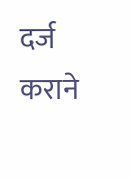दर्ज कराने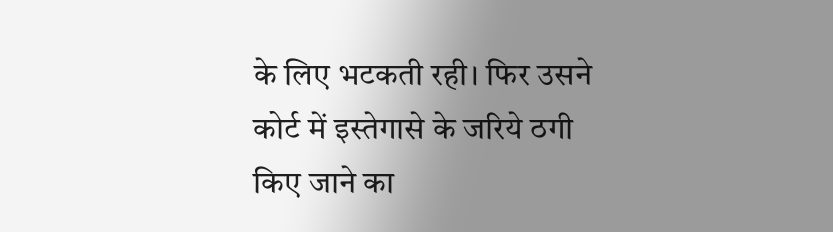के लिए भटकती रही। फिर उसने कोर्ट में इस्तेगासे के जरिये ठगी किए जाने का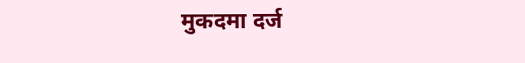मुकदमा दर्ज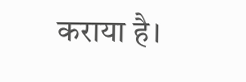कराया है।